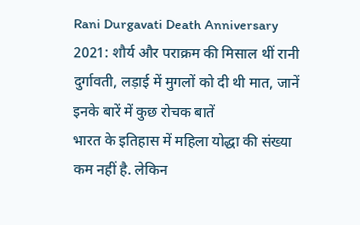Rani Durgavati Death Anniversary 2021: शौर्य और पराक्रम की मिसाल थीं रानी दुर्गावती, लड़ाई में मुगलों को दी थी मात, जानें इनके बारें में कुछ रोचक बातें
भारत के इतिहास में महिला योद्धा की संख्या कम नहीं है. लेकिन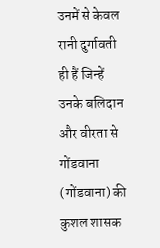उनमें से केवल रानी दुर्गावती ही हैं जिन्हें उनके बलिदान और वीरता से गोंडवाना (गोंडवाना) की कुशल शासक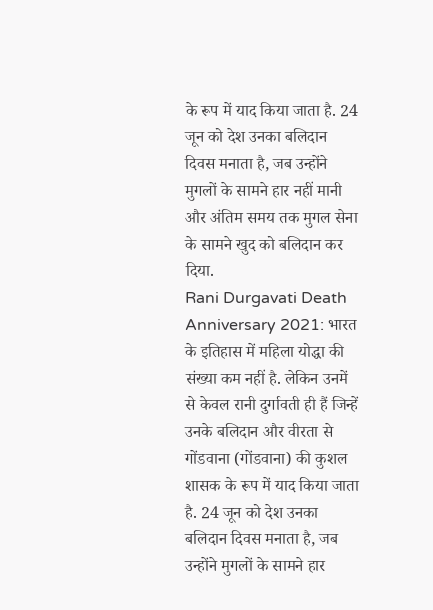के रूप में याद किया जाता है. 24 जून को देश उनका बलिदान दिवस मनाता है, जब उन्होंने मुगलों के सामने हार नहीं मानी और अंतिम समय तक मुगल सेना के सामने खुद को बलिदान कर दिया.
Rani Durgavati Death Anniversary 2021: भारत के इतिहास में महिला योद्धा की संख्या कम नहीं है. लेकिन उनमें से केवल रानी दुर्गावती ही हैं जिन्हें उनके बलिदान और वीरता से गोंडवाना (गोंडवाना) की कुशल शासक के रूप में याद किया जाता है. 24 जून को देश उनका बलिदान दिवस मनाता है, जब उन्होंने मुगलों के सामने हार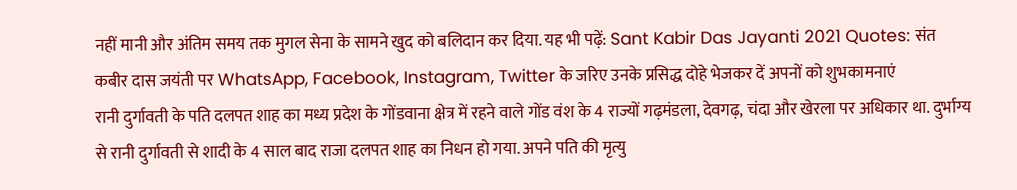नहीं मानी और अंतिम समय तक मुगल सेना के सामने खुद को बलिदान कर दिया. यह भी पढ़ें: Sant Kabir Das Jayanti 2021 Quotes: संत कबीर दास जयंती पर WhatsApp, Facebook, Instagram, Twitter के जरिए उनके प्रसिद्ध दोहे भेजकर दें अपनों को शुभकामनाएं
रानी दुर्गावती के पति दलपत शाह का मध्य प्रदेश के गोंडवाना क्षेत्र में रहने वाले गोंड वंश के 4 राज्यों गढ़मंडला, देवगढ़, चंदा और खेरला पर अधिकार था. दुर्भाग्य से रानी दुर्गावती से शादी के 4 साल बाद राजा दलपत शाह का निधन हो गया. अपने पति की मृत्यु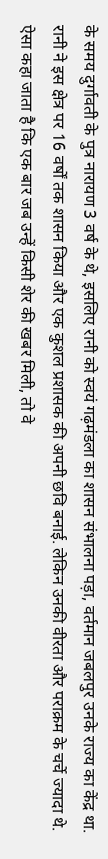के समय दुर्गावती के पुत्र नारायण 3 वर्ष के थे, इसलिए रानी को स्वयं गढ़मंडला का शासन संभालना पड़ा, वर्तमान जबलपुर उनके राज्य का केंद्र था. रानी ने इस क्षेत्र पर 16 वर्षों तक शासन किया और एक कुशल प्रशासक की अपनी छवि बनाई. लेकिन उनकी वीरता और पराक्रम के चर्चे ज्यादा थे.
ऐसा कहा जाता है कि एक बार जब उन्हें किसी शेर की खबर मिली, तो वे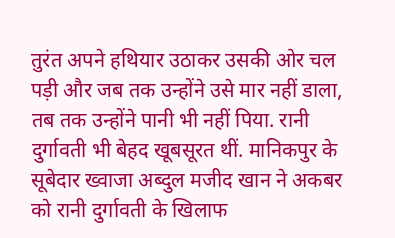तुरंत अपने हथियार उठाकर उसकी ओर चल पड़ी और जब तक उन्होंने उसे मार नहीं डाला, तब तक उन्होंने पानी भी नहीं पिया. रानी दुर्गावती भी बेहद खूबसूरत थीं. मानिकपुर के सूबेदार ख्वाजा अब्दुल मजीद खान ने अकबर को रानी दुर्गावती के खिलाफ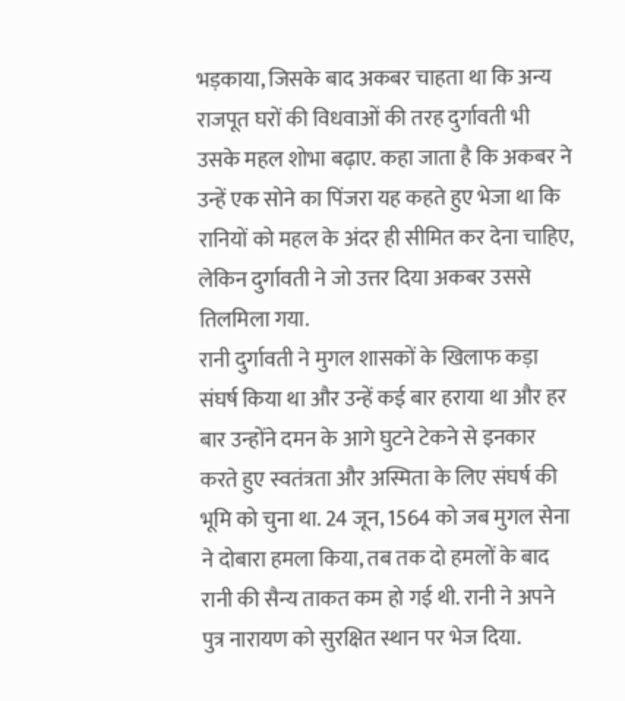भड़काया, जिसके बाद अकबर चाहता था कि अन्य राजपूत घरों की विधवाओं की तरह दुर्गावती भी उसके महल शोभा बढ़ाए. कहा जाता है कि अकबर ने उन्हें एक सोने का पिंजरा यह कहते हुए भेजा था कि रानियों को महल के अंदर ही सीमित कर देना चाहिए, लेकिन दुर्गावती ने जो उत्तर दिया अकबर उससे तिलमिला गया.
रानी दुर्गावती ने मुगल शासकों के खिलाफ कड़ा संघर्ष किया था और उन्हें कई बार हराया था और हर बार उन्होंने दमन के आगे घुटने टेकने से इनकार करते हुए स्वतंत्रता और अस्मिता के लिए संघर्ष की भूमि को चुना था. 24 जून, 1564 को जब मुगल सेना ने दोबारा हमला किया, तब तक दो हमलों के बाद रानी की सैन्य ताकत कम हो गई थी. रानी ने अपने पुत्र नारायण को सुरक्षित स्थान पर भेज दिया.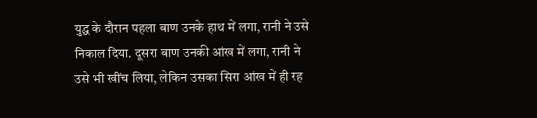युद्ध के दौरान पहला बाण उनके हाथ में लगा, रानी ने उसे निकाल दिया. दूसरा बाण उनकी आंख में लगा, रानी ने उसे भी खींच लिया, लेकिन उसका सिरा आंख में ही रह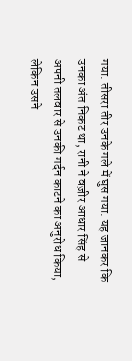गया. तीसरा तीर उनके गले में घुस गया. यह जानकर कि उनका अंत निकट था, रानी ने वज़ीर आधार सिंह से अपनी तलवार से उनकी गर्दन काटने का अनुरोध किया, लेकिन उसने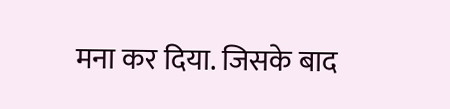मना कर दिया. जिसके बाद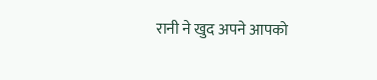रानी ने खुद अपने आपको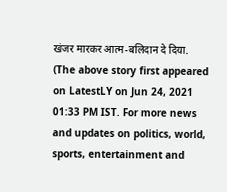खंजर मारकर आत्म-बलिदान दे दिया.
(The above story first appeared on LatestLY on Jun 24, 2021 01:33 PM IST. For more news and updates on politics, world, sports, entertainment and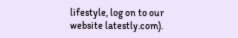lifestyle, log on to our website latestly.com).